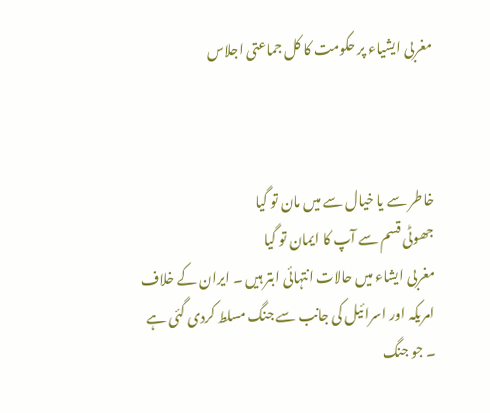مغربی ایشیاء پر حکومت کا کل جماعتی اجلاس



خاطر سے یا خیال سے میں مان تو گیا
جھوٹی قسم سے آپ کا ایمان تو گیا
مغربی ایشاء میں حالات انتہائی ابتر ہیں ۔ ایران کے خلاف امریکہ اور اسرائیل کی جانب سے جنگ مسلط کردی گئی ہے ۔ جو جنگ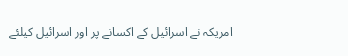امریکہ نے اسرائیل کے اکسانے پر اور اسرائیل کیلئے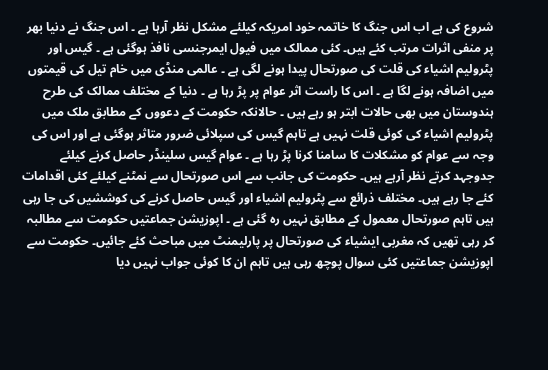شروع کی ہے اب اس جنگ کا خاتمہ خود امریکہ کیلئے مشکل نظر آرہا ہے ۔ اس جنگ نے دنیا بھر پر منفی اثرات مرتب کئے ہیں۔ کئی ممالک میں فیول ایمرجنسی نافذ ہوگئی ہے ۔ گیس اور پٹرولیم اشیاء کی قلت کی صورتحال پیدا ہونے لگی ہے ۔ عالمی منڈی میں خام تیل کی قیمتوں میں اضافہ ہونے لگا ہے ۔ اس کا راست اثر عوام پر پڑ رہا ہے ۔ دنیا کے مختلف ممالک کی طرح ہندوستان میں بھی حالات ابتر ہو رہے ہیں ۔ حالانکہ حکومت کے دعووں کے مطابق ملک میں پٹرولیم اشیاء کی کوئی قلت نہیں ہے تاہم گیس کی سپلائی ضرور متاثر ہوگئی ہے اور اس کی وجہ سے عوام کو مشکلات کا سامنا کرنا پڑ رہا ہے ۔ عوام گیس سلینڈر حاصل کرنے کیلئے جدوجہد کرتے نظر آرہے ہیں۔ حکومت کی جانب سے اس صورتحال سے نمٹنے کیلئے کئی اقدامات کئے جا رہے ہیں۔ مختلف ذرائع سے پٹرولیم اشیاء اور گیس حاصل کرنے کی کوششیں کی جا رہی ہیں تاہم صورتحال معمول کے مطابق نہیں رہ گئی ہے ۔ اپوزیشن جماعتیں حکومت سے مطالبہ کر رہی تھیں کہ مغربی ایشیاء کی صورتحال پر پارلیمنٹ میں مباحث کئے جائیں۔ حکومت سے اپوزیشن جماعتیں کئی سوال پوچھ رہی ہیں تاہم ان کا کوئی جواب نہیں دیا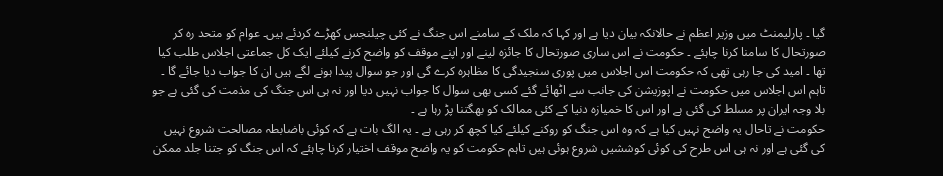گیا ۔ پارلیمنٹ میں وزیر اعظم نے حالانکہ بیان دیا ہے اور کہا کہ ملک کے سامنے اس جنگ نے کئی چیلنجس کھڑے کردئے ہیں۔ عوام کو متحد رہ کر صورتحال کا سامنا کرنا چاہئے ۔ حکومت نے اس ساری صورتحال کا جائزہ لینے اور اپنے موقف کو واضح کرنے کیلئے ایک کل جماعتی اجلاس طلب کیا تھا ۔ امید کی جا رہی تھی کہ حکومت اس اجلاس میں پوری سنجیدگی کا مظاہرہ کرے گی اور جو سوال پیدا ہونے لگے ہیں ان کا جواب دیا جائے گا ۔ تاہم اس اجلاس میں حکومت نے اپوزیشن کی جانب سے اٹھائے گئے کسی بھی سوال کا جواب نہیں دیا اور نہ ہی اس جنگ کی مذمت کی گئی ہے جو بلا وجہ ایران پر مسلط کی گئی ہے اور اس کا خمیازہ دنیا کے کئی ممالک کو بھگتنا پڑ رہا ہے ۔
حکومت نے تاحال یہ واضح نہیں کیا ہے کہ وہ اس جنگ کو روکنے کیلئے کیا کچھ کر رہی ہے ۔ یہ الگ بات ہے کہ کوئی باضابطہ مصالحت شروع نہیں کی گئی ہے اور نہ ہی اس طرح کی کوئی کوششیں شروع ہوئی ہیں تاہم حکومت کو یہ واضح موقف اختیار کرنا چاہئے کہ اس جنگ کو جتنا جلد ممکن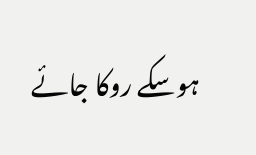ہوسکے روکا جائے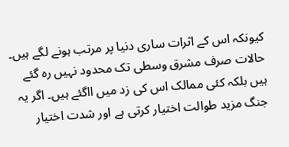کیونکہ اس کے اثرات ساری دنیا پر مرتب ہونے لگے ہیں۔ حالات صرف مشرق وسطی تک محدود نہیں رہ گئے ہیں بلکہ کئی ممالک اس کی زد میں ااگئے ہیں۔ اگر یہ جنگ مزید طوالت اختیار کرتی ہے اور شدت اختیار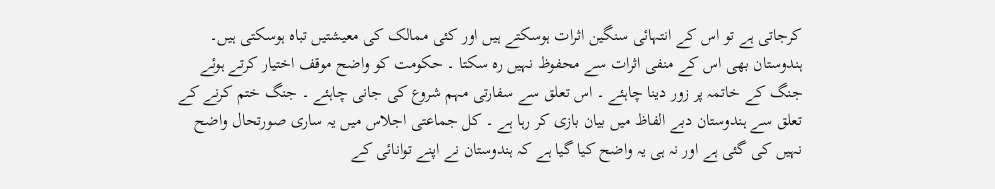کرجاتی ہے تو اس کے انتہائی سنگین اثرات ہوسکتے ہیں اور کئی ممالک کی معیشتیں تباہ ہوسکتی ہیں۔ ہندوستان بھی اس کے منفی اثرات سے محفوظ نہیں رہ سکتا ۔ حکومت کو واضح موقف اختیار کرتے ہوئے جنگ کے خاتمہ پر زور دینا چاہئے ۔ اس تعلق سے سفارتی مہم شروع کی جانی چاہئے ۔ جنگ ختم کرنے کے تعلق سے ہندوستان دبے الفاظ میں بیان بازی کر رہا ہے ۔ کل جماعتی اجلاس میں یہ ساری صورتحال واضح نہیں کی گئی ہے اور نہ ہی یہ واضح کیا گیا ہے کہ ہندوستان نے اپنے توانائی کے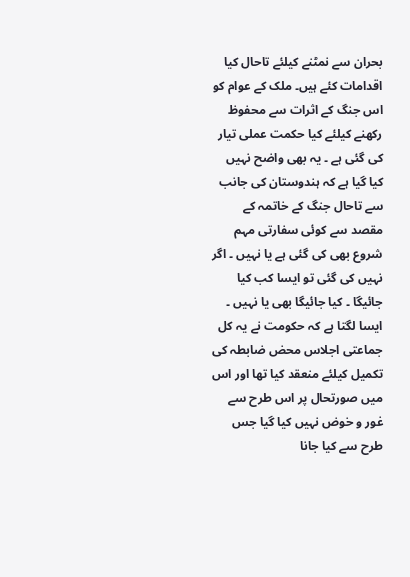بحران سے نمٹنے کیلئے تاحال کیا اقدامات کئے ہیں۔ ملک کے عوام کو اس جنگ کے اثرات سے محفوظ رکھنے کیلئے کیا حکمت عملی تیار کی گئی ہے ۔ یہ بھی واضح نہیں کیا گیا ہے کہ ہندوستان کی جانب سے تاحال جنگ کے خاتمہ کے مقصد سے کوئی سفارتی مہم شروع بھی کی گئی ہے یا نہیں ۔ اگر نہیں کی گئی تو ایسا کب کیا جائیگا ۔ کیا جائیگا بھی یا نہیں ۔
ایسا لگتا ہے کہ حکومت نے یہ کل جماعتی اجلاس محض ضابطہ کی تکمیل کیلئے منعقد کیا تھا اور اس میں صورتحال پر اس طرح سے غور و خوض نہیں کیا گیا جس طرح سے کیا جانا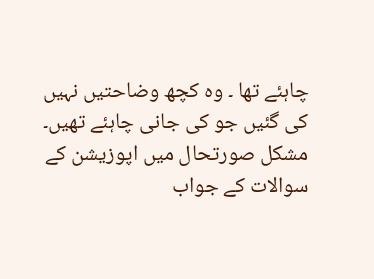چاہئے تھا ۔ وہ کچھ وضاحتیں نہیں کی گئیں جو کی جانی چاہئے تھیں۔ مشکل صورتحال میں اپوزیشن کے سوالات کے جواب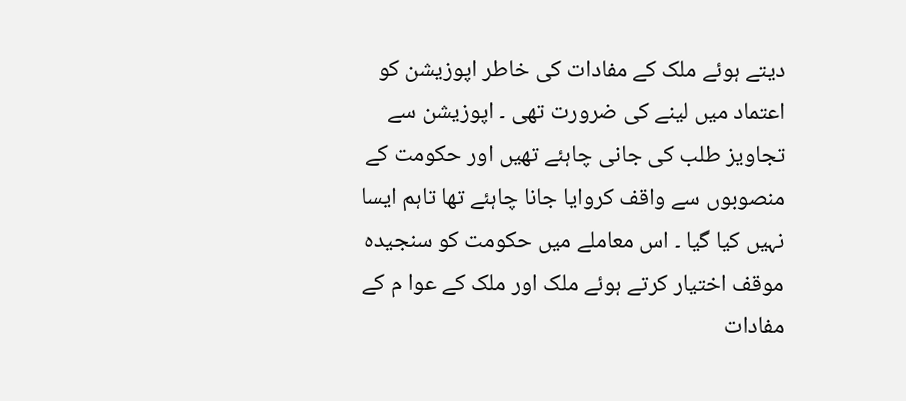دیتے ہوئے ملک کے مفادات کی خاطر اپوزیشن کو اعتماد میں لینے کی ضرورت تھی ۔ اپوزیشن سے تجاویز طلب کی جانی چاہئے تھیں اور حکومت کے منصوبوں سے واقف کروایا جانا چاہئے تھا تاہم ایسا نہیں کیا گیا ۔ اس معاملے میں حکومت کو سنجیدہ موقف اختیار کرتے ہوئے ملک اور ملک کے عوا م کے مفادات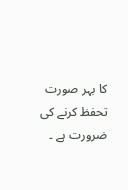کا بہر صورت تحفظ کرنے کی ضرورت ہے ۔